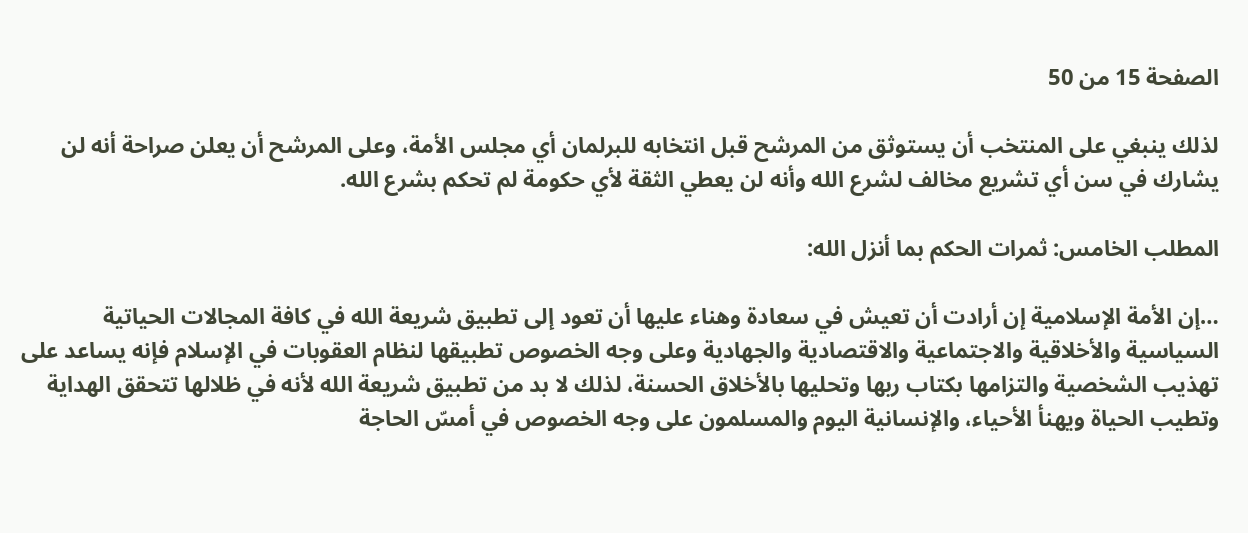الصفحة 15 من 50

لذلك ينبغي على المنتخب أن يستوثق من المرشح قبل انتخابه للبرلمان أي مجلس الأمة، وعلى المرشح أن يعلن صراحة أنه لن يشارك في سن أي تشريع مخالف لشرع الله وأنه لن يعطي الثقة لأي حكومة لم تحكم بشرع الله.

المطلب الخامس: ثمرات الحكم بما أنزل الله:

…إن الأمة الإسلامية إن أرادت أن تعيش في سعادة وهناء عليها أن تعود إلى تطبيق شريعة الله في كافة المجالات الحياتية السياسية والأخلاقية والاجتماعية والاقتصادية والجهادية وعلى وجه الخصوص تطبيقها لنظام العقوبات في الإسلام فإنه يساعد على تهذيب الشخصية والتزامها بكتاب ربها وتحليها بالأخلاق الحسنة، لذلك لا بد من تطبيق شريعة الله لأنه في ظلالها تتحقق الهداية وتطيب الحياة ويهنأ الأحياء، والإنسانية اليوم والمسلمون على وجه الخصوص في أمسّ الحاجة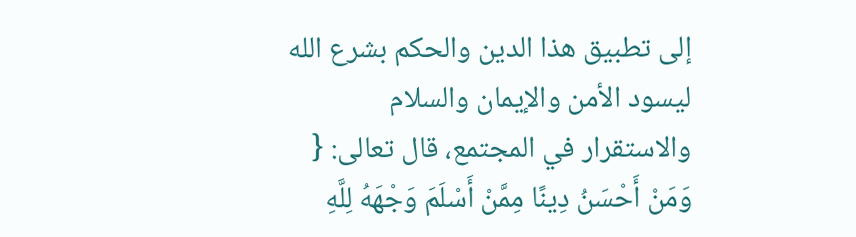إلى تطبيق هذا الدين والحكم بشرع الله ليسود الأمن والإيمان والسلام والاستقرار في المجتمع، قال تعالى: { وَمَنْ أَحْسَنُ دِينًا مِمَّنْ أَسْلَمَ وَجْهَهُ لِلَّهِ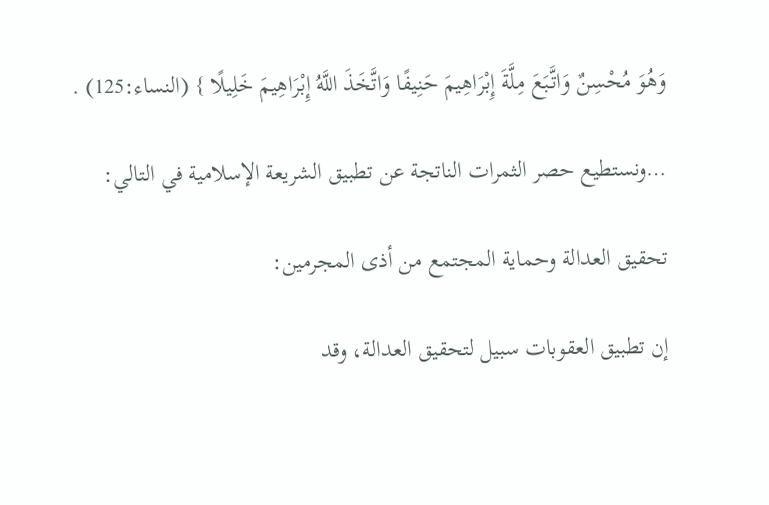وَهُوَ مُحْسِنٌ وَاتَّبَعَ مِلَّةَ إِبْرَاهِيمَ حَنِيفًا وَاتَّخَذَ اللَّهُ إِبْرَاهِيمَ خَلِيلًا } (النساء:125) .

…ونستطيع حصر الثمرات الناتجة عن تطبيق الشريعة الإسلامية في التالي:

تحقيق العدالة وحماية المجتمع من أذى المجرمين:

إن تطبيق العقوبات سبيل لتحقيق العدالة، وقد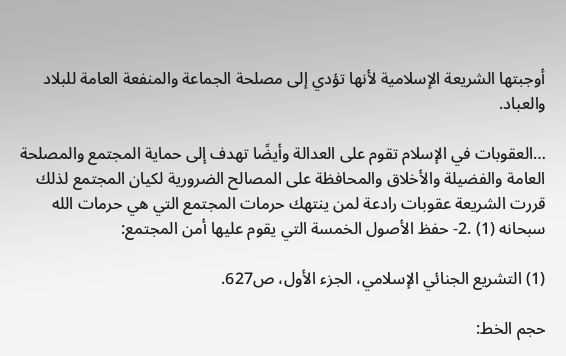أوجبتها الشريعة الإسلامية لأنها تؤدي إلى مصلحة الجماعة والمنفعة العامة للبلاد والعباد.

…العقوبات في الإسلام تقوم على العدالة وأيضًا تهدف إلى حماية المجتمع والمصلحة العامة والفضيلة والأخلاق والمحافظة على المصالح الضرورية لكيان المجتمع لذلك قررت الشريعة عقوبات رادعة لمن ينتهك حرمات المجتمع التي هي حرمات الله سبحانه (1) .2- حفظ الأصول الخمسة التي يقوم عليها أمن المجتمع:

(1) التشريع الجنائي الإسلامي، الجزء الأول، ص627.

حجم الخط: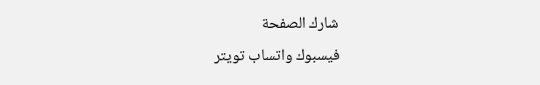شارك الصفحة
فيسبوك واتساب تويتر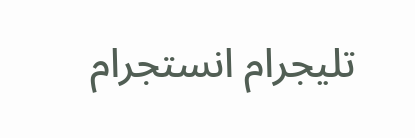تليجرام انستجرام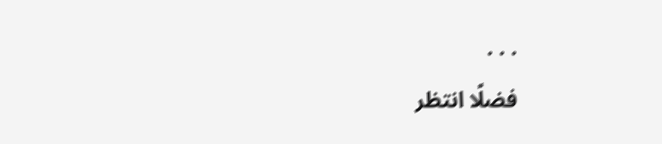. . .
فضلًا انتظر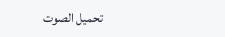تحميل الصوت